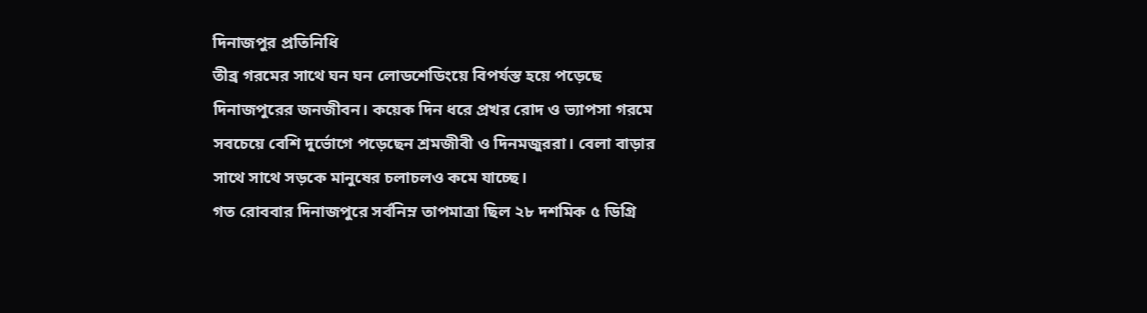দিনাজপুর প্রতিনিধি
তীব্র গরমের সাথে ঘন ঘন লোডশেডিংয়ে বিপর্যস্ত হয়ে পড়েছে দিনাজপুরের জনজীবন। কয়েক দিন ধরে প্রখর রোদ ও ভ্যাপসা গরমে সবচেয়ে বেশি দুর্ভোগে পড়েছেন শ্রমজীবী ও দিনমজুররা। বেলা বাড়ার সাথে সাথে সড়কে মানুষের চলাচলও কমে যাচ্ছে।
গত রোববার দিনাজপুরে সর্বনিম্ন তাপমাত্রা ছিল ২৮ দশমিক ৫ ডিগ্রি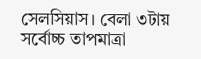সেলসিয়াস। বেলা ৩টায় সর্বোচ্চ তাপমাত্রা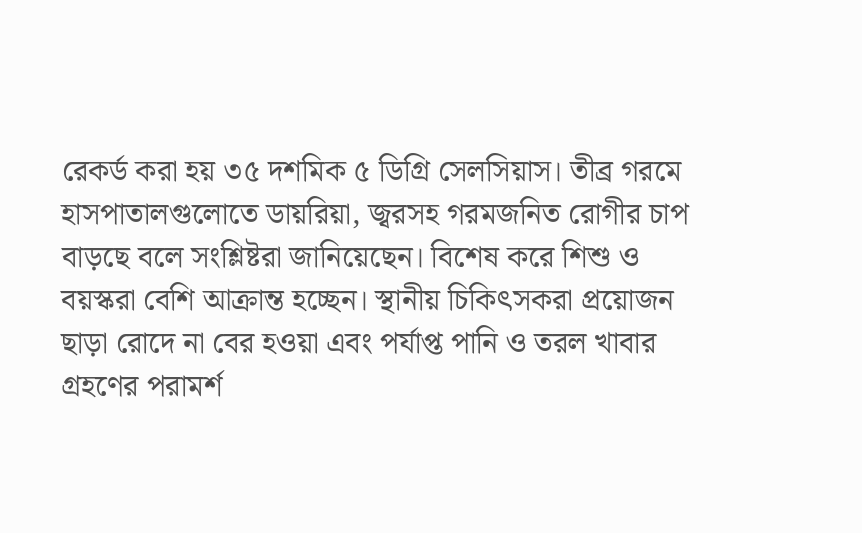রেকর্ড করা হয় ৩৫ দশমিক ৫ ডিগ্রি সেলসিয়াস। তীব্র গরমে হাসপাতালগুলোতে ডায়রিয়া, জ্বরসহ গরমজনিত রোগীর চাপ বাড়ছে বলে সংশ্লিষ্টরা জানিয়েছেন। বিশেষ করে শিশু ও বয়স্করা বেশি আক্রান্ত হচ্ছেন। স্থানীয় চিকিৎসকরা প্রয়োজন ছাড়া রোদে না বের হওয়া এবং পর্যাপ্ত পানি ও তরল খাবার গ্রহণের পরামর্শ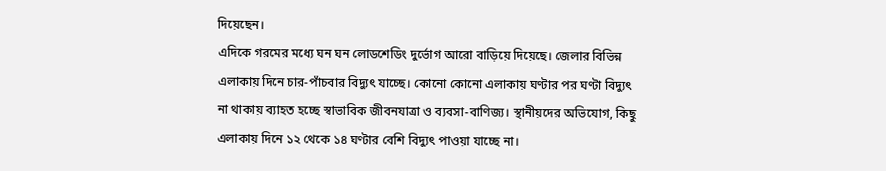দিয়েছেন।
এদিকে গরমের মধ্যে ঘন ঘন লোডশেডিং দুর্ভোগ আরো বাড়িয়ে দিয়েছে। জেলার বিভিন্ন এলাকায় দিনে চার-পাঁচবার বিদ্যুৎ যাচ্ছে। কোনো কোনো এলাকায় ঘণ্টার পর ঘণ্টা বিদ্যুৎ না থাকায় ব্যাহত হচ্ছে স্বাভাবিক জীবনযাত্রা ও ব্যবসা-বাণিজ্য। স্থানীয়দের অভিযোগ, কিছু এলাকায় দিনে ১২ থেকে ১৪ ঘণ্টার বেশি বিদ্যুৎ পাওয়া যাচ্ছে না।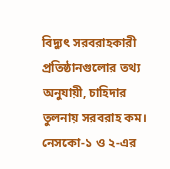বিদ্যুৎ সরবরাহকারী প্রতিষ্ঠানগুলোর তথ্য অনুযায়ী, চাহিদার তুলনায় সরবরাহ কম। নেসকো-১ ও ২-এর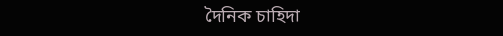দৈনিক চাহিদা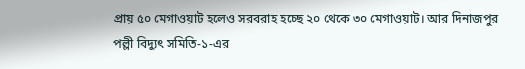প্রায় ৫০ মেগাওয়াট হলেও সরবরাহ হচ্ছে ২০ থেকে ৩০ মেগাওয়াট। আর দিনাজপুর পল্লী বিদ্যুৎ সমিতি-১-এর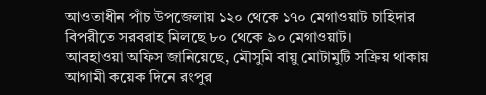আওতাধীন পাঁচ উপজেলায় ১২০ থেকে ১৭০ মেগাওয়াট চাহিদার বিপরীতে সরবরাহ মিলছে ৮০ থেকে ৯০ মেগাওয়াট।
আবহাওয়া অফিস জানিয়েছে, মৌসুমি বায়ু মোটামুটি সক্রিয় থাকায় আগামী কয়েক দিনে রংপুর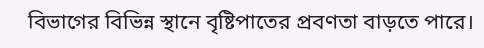বিভাগের বিভিন্ন স্থানে বৃষ্টিপাতের প্রবণতা বাড়তে পারে।